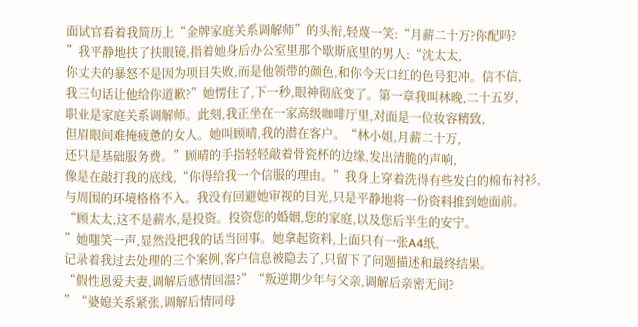面试官看着我简历上“金牌家庭关系调解师”的头衔,轻蔑一笑:“月薪二十万?你配吗?
”我平静地扶了扶眼镜,指着她身后办公室里那个歇斯底里的男人:“沈太太,
你丈夫的暴怒不是因为项目失败,而是他领带的颜色,和你今天口红的色号犯冲。信不信,
我三句话让他给你道歉?”她愣住了,下一秒,眼神彻底变了。第一章我叫林晚,二十五岁,
职业是家庭关系调解师。此刻,我正坐在一家高级咖啡厅里,对面是一位妆容精致,
但眉眼间难掩疲惫的女人。她叫顾晴,我的潜在客户。“林小姐,月薪二十万,
还只是基础服务费。”顾晴的手指轻轻敲着骨瓷杯的边缘,发出清脆的声响,
像是在敲打我的底线,“你得给我一个信服的理由。”我身上穿着洗得有些发白的棉布衬衫,
与周围的环境格格不入。我没有回避她审视的目光,只是平静地将一份资料推到她面前。
“顾太太,这不是薪水,是投资。投资您的婚姻,您的家庭,以及您后半生的安宁。
”她嗤笑一声,显然没把我的话当回事。她拿起资料,上面只有一张A4纸,
记录着我过去处理的三个案例,客户信息被隐去了,只留下了问题描述和最终结果。
“假性恩爱夫妻,调解后感情回温?”“叛逆期少年与父亲,调解后亲密无间?
”“婆媳关系紧张,调解后情同母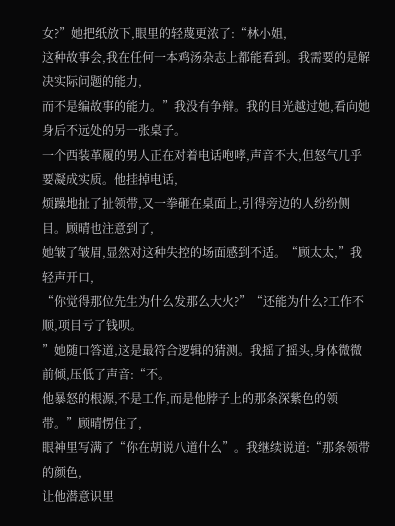女?”她把纸放下,眼里的轻蔑更浓了:“林小姐,
这种故事会,我在任何一本鸡汤杂志上都能看到。我需要的是解决实际问题的能力,
而不是编故事的能力。”我没有争辩。我的目光越过她,看向她身后不远处的另一张桌子。
一个西装革履的男人正在对着电话咆哮,声音不大,但怒气几乎要凝成实质。他挂掉电话,
烦躁地扯了扯领带,又一拳砸在桌面上,引得旁边的人纷纷侧目。顾晴也注意到了,
她皱了皱眉,显然对这种失控的场面感到不适。“顾太太,”我轻声开口,
“你觉得那位先生为什么发那么大火?”“还能为什么?工作不顺,项目亏了钱呗。
”她随口答道,这是最符合逻辑的猜测。我摇了摇头,身体微微前倾,压低了声音:“不。
他暴怒的根源,不是工作,而是他脖子上的那条深紫色的领带。”顾晴愣住了,
眼神里写满了“你在胡说八道什么”。我继续说道:“那条领带的颜色,
让他潜意识里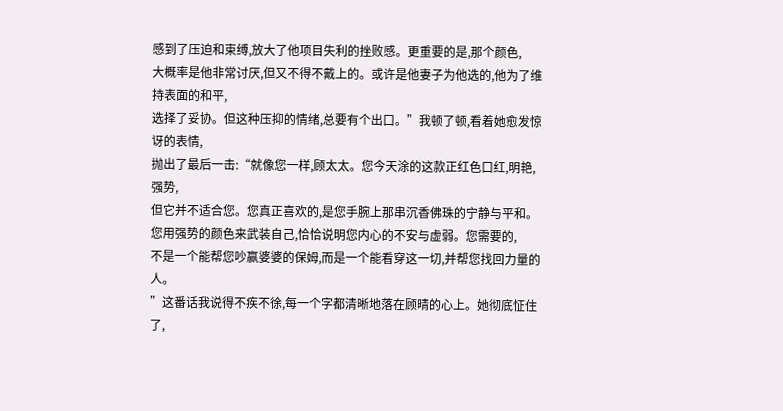感到了压迫和束缚,放大了他项目失利的挫败感。更重要的是,那个颜色,
大概率是他非常讨厌,但又不得不戴上的。或许是他妻子为他选的,他为了维持表面的和平,
选择了妥协。但这种压抑的情绪,总要有个出口。”我顿了顿,看着她愈发惊讶的表情,
抛出了最后一击:“就像您一样,顾太太。您今天涂的这款正红色口红,明艳,强势,
但它并不适合您。您真正喜欢的,是您手腕上那串沉香佛珠的宁静与平和。
您用强势的颜色来武装自己,恰恰说明您内心的不安与虚弱。您需要的,
不是一个能帮您吵赢婆婆的保姆,而是一个能看穿这一切,并帮您找回力量的人。
”这番话我说得不疾不徐,每一个字都清晰地落在顾晴的心上。她彻底怔住了,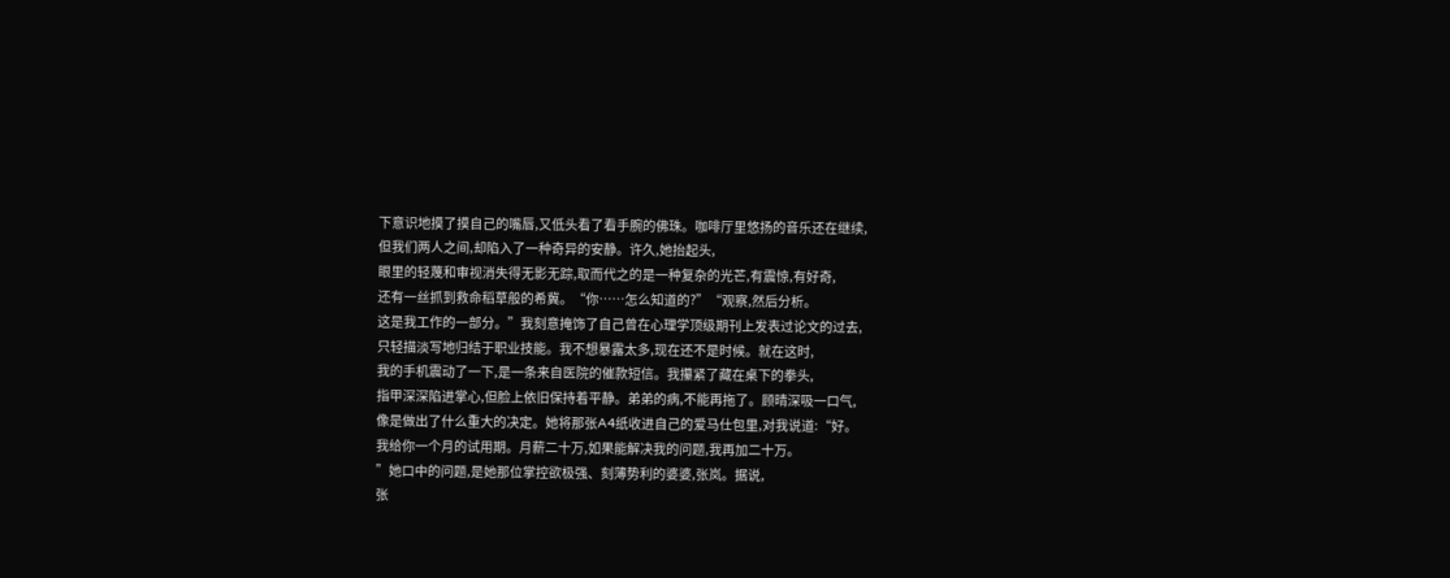下意识地摸了摸自己的嘴唇,又低头看了看手腕的佛珠。咖啡厅里悠扬的音乐还在继续,
但我们两人之间,却陷入了一种奇异的安静。许久,她抬起头,
眼里的轻蔑和审视消失得无影无踪,取而代之的是一种复杂的光芒,有震惊,有好奇,
还有一丝抓到救命稻草般的希冀。“你……怎么知道的?”“观察,然后分析。
这是我工作的一部分。”我刻意掩饰了自己曾在心理学顶级期刊上发表过论文的过去,
只轻描淡写地归结于职业技能。我不想暴露太多,现在还不是时候。就在这时,
我的手机震动了一下,是一条来自医院的催款短信。我攥紧了藏在桌下的拳头,
指甲深深陷进掌心,但脸上依旧保持着平静。弟弟的病,不能再拖了。顾晴深吸一口气,
像是做出了什么重大的决定。她将那张A4纸收进自己的爱马仕包里,对我说道:“好。
我给你一个月的试用期。月薪二十万,如果能解决我的问题,我再加二十万。
”她口中的问题,是她那位掌控欲极强、刻薄势利的婆婆,张岚。据说,
张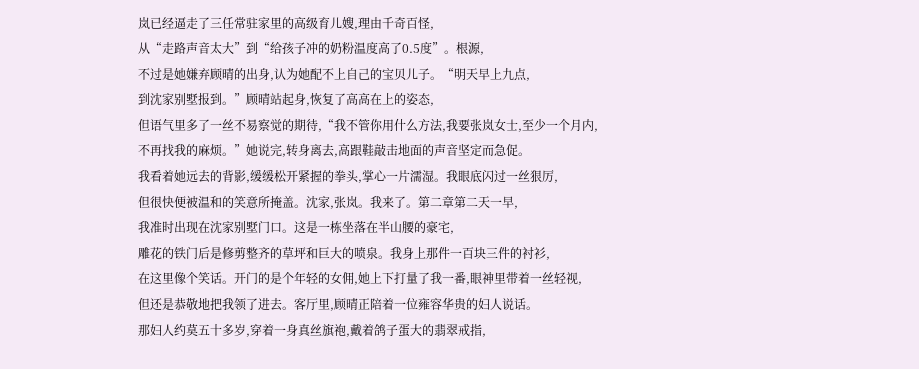岚已经逼走了三任常驻家里的高级育儿嫂,理由千奇百怪,
从“走路声音太大”到“给孩子冲的奶粉温度高了0.5度”。根源,
不过是她嫌弃顾晴的出身,认为她配不上自己的宝贝儿子。“明天早上九点,
到沈家别墅报到。”顾晴站起身,恢复了高高在上的姿态,
但语气里多了一丝不易察觉的期待,“我不管你用什么方法,我要张岚女士,至少一个月内,
不再找我的麻烦。”她说完,转身离去,高跟鞋敲击地面的声音坚定而急促。
我看着她远去的背影,缓缓松开紧握的拳头,掌心一片濡湿。我眼底闪过一丝狠厉,
但很快便被温和的笑意所掩盖。沈家,张岚。我来了。第二章第二天一早,
我准时出现在沈家别墅门口。这是一栋坐落在半山腰的豪宅,
雕花的铁门后是修剪整齐的草坪和巨大的喷泉。我身上那件一百块三件的衬衫,
在这里像个笑话。开门的是个年轻的女佣,她上下打量了我一番,眼神里带着一丝轻视,
但还是恭敬地把我领了进去。客厅里,顾晴正陪着一位雍容华贵的妇人说话。
那妇人约莫五十多岁,穿着一身真丝旗袍,戴着鸽子蛋大的翡翠戒指,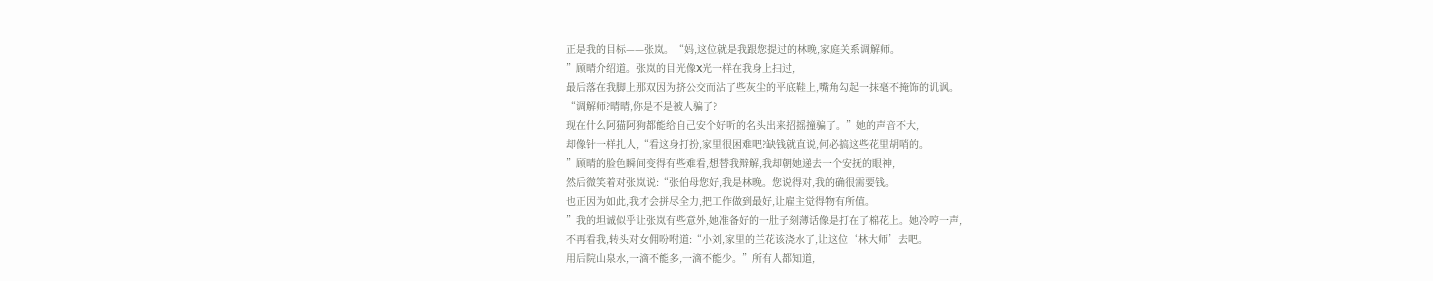正是我的目标——张岚。“妈,这位就是我跟您提过的林晚,家庭关系调解师。
”顾晴介绍道。张岚的目光像X光一样在我身上扫过,
最后落在我脚上那双因为挤公交而沾了些灰尘的平底鞋上,嘴角勾起一抹毫不掩饰的讥讽。
“调解师?晴晴,你是不是被人骗了?
现在什么阿猫阿狗都能给自己安个好听的名头出来招摇撞骗了。”她的声音不大,
却像针一样扎人,“看这身打扮,家里很困难吧?缺钱就直说,何必搞这些花里胡哨的。
”顾晴的脸色瞬间变得有些难看,想替我辩解,我却朝她递去一个安抚的眼神,
然后微笑着对张岚说:“张伯母您好,我是林晚。您说得对,我的确很需要钱。
也正因为如此,我才会拼尽全力,把工作做到最好,让雇主觉得物有所值。
”我的坦诚似乎让张岚有些意外,她准备好的一肚子刻薄话像是打在了棉花上。她冷哼一声,
不再看我,转头对女佣吩咐道:“小刘,家里的兰花该浇水了,让这位‘林大师’去吧。
用后院山泉水,一滴不能多,一滴不能少。”所有人都知道,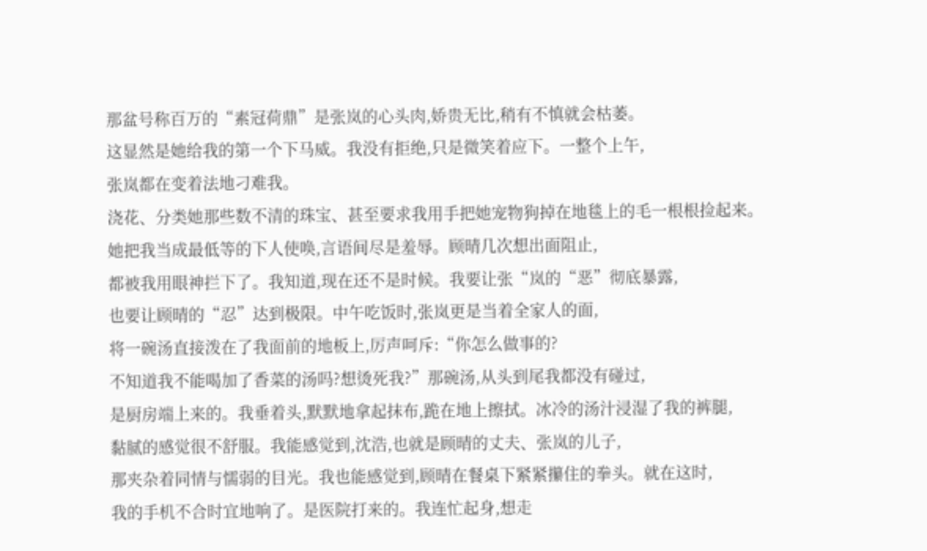那盆号称百万的“素冠荷鼎”是张岚的心头肉,娇贵无比,稍有不慎就会枯萎。
这显然是她给我的第一个下马威。我没有拒绝,只是微笑着应下。一整个上午,
张岚都在变着法地刁难我。
浇花、分类她那些数不清的珠宝、甚至要求我用手把她宠物狗掉在地毯上的毛一根根捡起来。
她把我当成最低等的下人使唤,言语间尽是羞辱。顾晴几次想出面阻止,
都被我用眼神拦下了。我知道,现在还不是时候。我要让张“岚的“恶”彻底暴露,
也要让顾晴的“忍”达到极限。中午吃饭时,张岚更是当着全家人的面,
将一碗汤直接泼在了我面前的地板上,厉声呵斥:“你怎么做事的?
不知道我不能喝加了香菜的汤吗?想烫死我?”那碗汤,从头到尾我都没有碰过,
是厨房端上来的。我垂着头,默默地拿起抹布,跪在地上擦拭。冰冷的汤汁浸湿了我的裤腿,
黏腻的感觉很不舒服。我能感觉到,沈浩,也就是顾晴的丈夫、张岚的儿子,
那夹杂着同情与懦弱的目光。我也能感觉到,顾晴在餐桌下紧紧攥住的拳头。就在这时,
我的手机不合时宜地响了。是医院打来的。我连忙起身,想走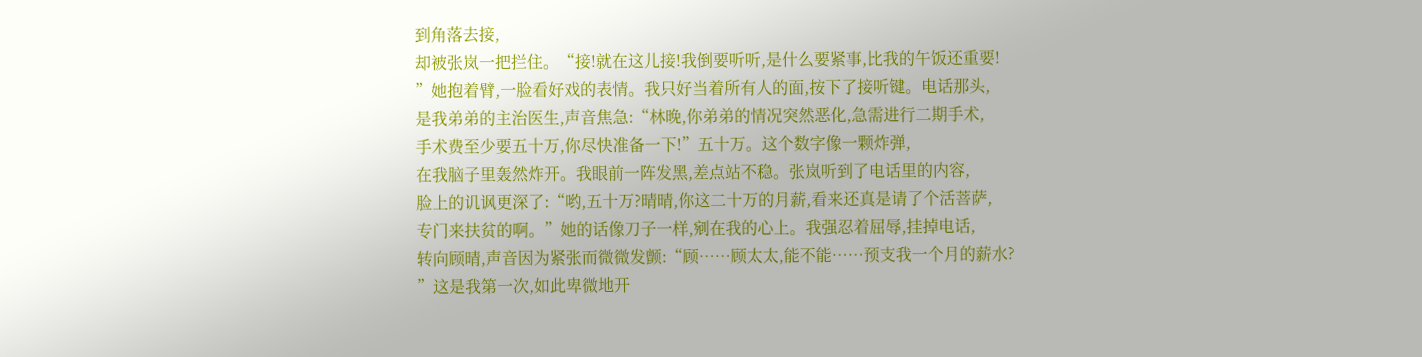到角落去接,
却被张岚一把拦住。“接!就在这儿接!我倒要听听,是什么要紧事,比我的午饭还重要!
”她抱着臂,一脸看好戏的表情。我只好当着所有人的面,按下了接听键。电话那头,
是我弟弟的主治医生,声音焦急:“林晚,你弟弟的情况突然恶化,急需进行二期手术,
手术费至少要五十万,你尽快准备一下!”五十万。这个数字像一颗炸弹,
在我脑子里轰然炸开。我眼前一阵发黑,差点站不稳。张岚听到了电话里的内容,
脸上的讥讽更深了:“哟,五十万?晴晴,你这二十万的月薪,看来还真是请了个活菩萨,
专门来扶贫的啊。”她的话像刀子一样,剜在我的心上。我强忍着屈辱,挂掉电话,
转向顾晴,声音因为紧张而微微发颤:“顾……顾太太,能不能……预支我一个月的薪水?
”这是我第一次,如此卑微地开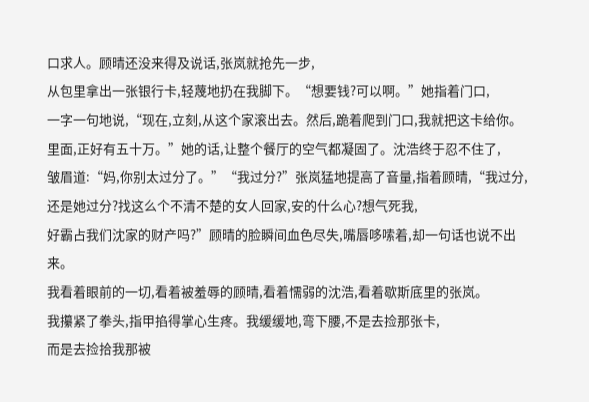口求人。顾晴还没来得及说话,张岚就抢先一步,
从包里拿出一张银行卡,轻蔑地扔在我脚下。“想要钱?可以啊。”她指着门口,
一字一句地说,“现在,立刻,从这个家滚出去。然后,跪着爬到门口,我就把这卡给你。
里面,正好有五十万。”她的话,让整个餐厅的空气都凝固了。沈浩终于忍不住了,
皱眉道:“妈,你别太过分了。”“我过分?”张岚猛地提高了音量,指着顾晴,“我过分,
还是她过分?找这么个不清不楚的女人回家,安的什么心?想气死我,
好霸占我们沈家的财产吗?”顾晴的脸瞬间血色尽失,嘴唇哆嗦着,却一句话也说不出来。
我看着眼前的一切,看着被羞辱的顾晴,看着懦弱的沈浩,看着歇斯底里的张岚。
我攥紧了拳头,指甲掐得掌心生疼。我缓缓地,弯下腰,不是去捡那张卡,
而是去捡拾我那被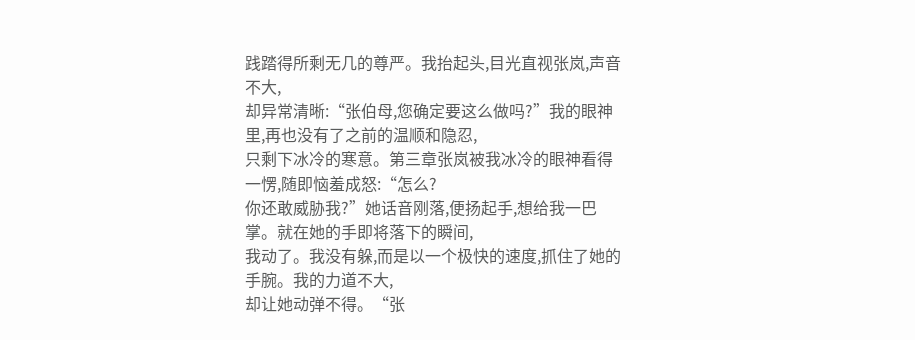践踏得所剩无几的尊严。我抬起头,目光直视张岚,声音不大,
却异常清晰:“张伯母,您确定要这么做吗?”我的眼神里,再也没有了之前的温顺和隐忍,
只剩下冰冷的寒意。第三章张岚被我冰冷的眼神看得一愣,随即恼羞成怒:“怎么?
你还敢威胁我?”她话音刚落,便扬起手,想给我一巴掌。就在她的手即将落下的瞬间,
我动了。我没有躲,而是以一个极快的速度,抓住了她的手腕。我的力道不大,
却让她动弹不得。“张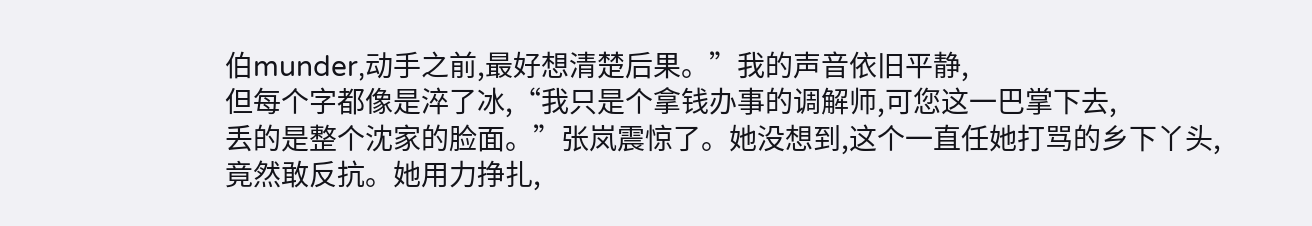伯munder,动手之前,最好想清楚后果。”我的声音依旧平静,
但每个字都像是淬了冰,“我只是个拿钱办事的调解师,可您这一巴掌下去,
丢的是整个沈家的脸面。”张岚震惊了。她没想到,这个一直任她打骂的乡下丫头,
竟然敢反抗。她用力挣扎,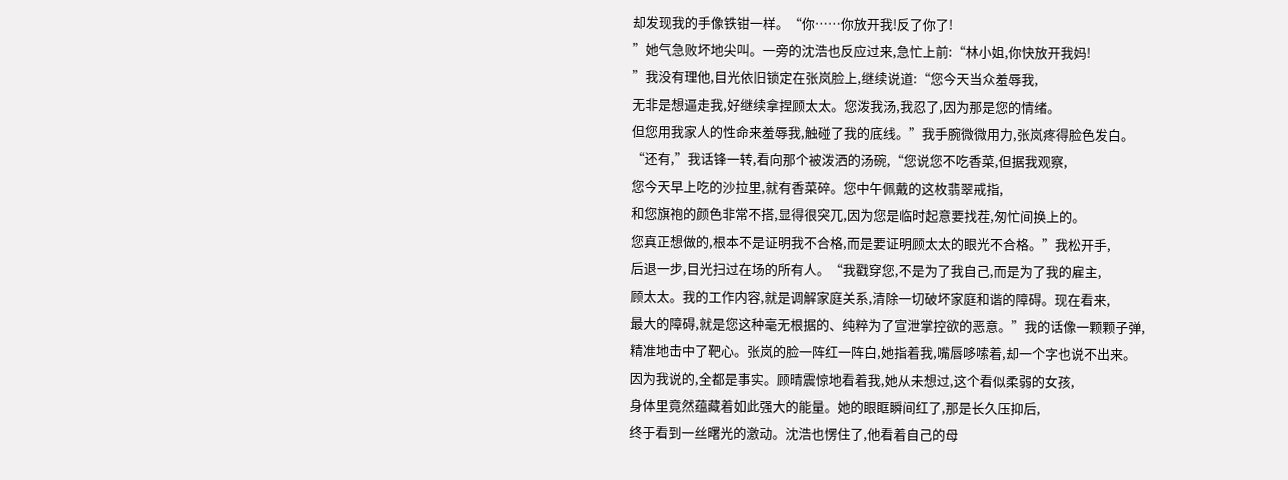却发现我的手像铁钳一样。“你……你放开我!反了你了!
”她气急败坏地尖叫。一旁的沈浩也反应过来,急忙上前:“林小姐,你快放开我妈!
”我没有理他,目光依旧锁定在张岚脸上,继续说道:“您今天当众羞辱我,
无非是想逼走我,好继续拿捏顾太太。您泼我汤,我忍了,因为那是您的情绪。
但您用我家人的性命来羞辱我,触碰了我的底线。”我手腕微微用力,张岚疼得脸色发白。
“还有,”我话锋一转,看向那个被泼洒的汤碗,“您说您不吃香菜,但据我观察,
您今天早上吃的沙拉里,就有香菜碎。您中午佩戴的这枚翡翠戒指,
和您旗袍的颜色非常不搭,显得很突兀,因为您是临时起意要找茬,匆忙间换上的。
您真正想做的,根本不是证明我不合格,而是要证明顾太太的眼光不合格。”我松开手,
后退一步,目光扫过在场的所有人。“我戳穿您,不是为了我自己,而是为了我的雇主,
顾太太。我的工作内容,就是调解家庭关系,清除一切破坏家庭和谐的障碍。现在看来,
最大的障碍,就是您这种毫无根据的、纯粹为了宣泄掌控欲的恶意。”我的话像一颗颗子弹,
精准地击中了靶心。张岚的脸一阵红一阵白,她指着我,嘴唇哆嗦着,却一个字也说不出来。
因为我说的,全都是事实。顾晴震惊地看着我,她从未想过,这个看似柔弱的女孩,
身体里竟然蕴藏着如此强大的能量。她的眼眶瞬间红了,那是长久压抑后,
终于看到一丝曙光的激动。沈浩也愣住了,他看着自己的母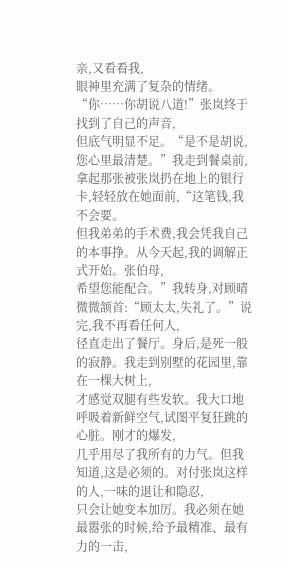亲,又看看我,
眼神里充满了复杂的情绪。“你……你胡说八道!”张岚终于找到了自己的声音,
但底气明显不足。“是不是胡说,您心里最清楚。”我走到餐桌前,
拿起那张被张岚扔在地上的银行卡,轻轻放在她面前,“这笔钱,我不会要。
但我弟弟的手术费,我会凭我自己的本事挣。从今天起,我的调解正式开始。张伯母,
希望您能配合。”我转身,对顾晴微微颔首:“顾太太,失礼了。”说完,我不再看任何人,
径直走出了餐厅。身后,是死一般的寂静。我走到别墅的花园里,靠在一棵大树上,
才感觉双腿有些发软。我大口地呼吸着新鲜空气,试图平复狂跳的心脏。刚才的爆发,
几乎用尽了我所有的力气。但我知道,这是必须的。对付张岚这样的人,一味的退让和隐忍,
只会让她变本加厉。我必须在她最嚣张的时候,给予最精准、最有力的一击,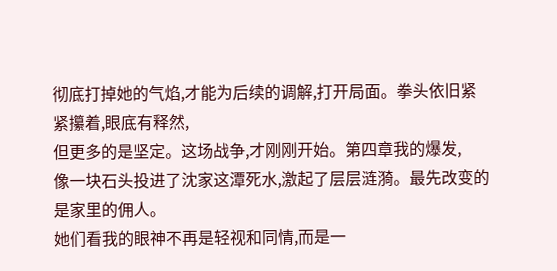彻底打掉她的气焰,才能为后续的调解,打开局面。拳头依旧紧紧攥着,眼底有释然,
但更多的是坚定。这场战争,才刚刚开始。第四章我的爆发,
像一块石头投进了沈家这潭死水,激起了层层涟漪。最先改变的是家里的佣人。
她们看我的眼神不再是轻视和同情,而是一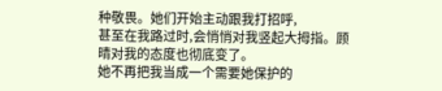种敬畏。她们开始主动跟我打招呼,
甚至在我路过时,会悄悄对我竖起大拇指。顾晴对我的态度也彻底变了。
她不再把我当成一个需要她保护的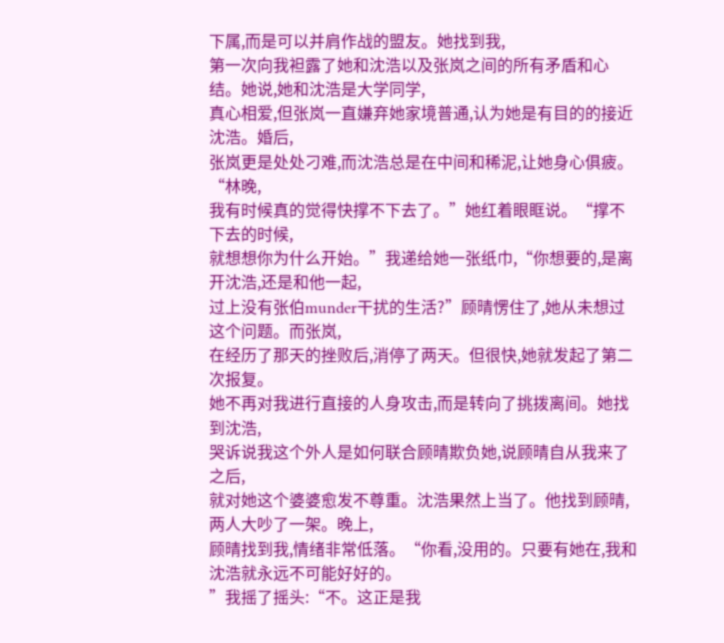下属,而是可以并肩作战的盟友。她找到我,
第一次向我袒露了她和沈浩以及张岚之间的所有矛盾和心结。她说,她和沈浩是大学同学,
真心相爱,但张岚一直嫌弃她家境普通,认为她是有目的的接近沈浩。婚后,
张岚更是处处刁难,而沈浩总是在中间和稀泥,让她身心俱疲。“林晚,
我有时候真的觉得快撑不下去了。”她红着眼眶说。“撑不下去的时候,
就想想你为什么开始。”我递给她一张纸巾,“你想要的,是离开沈浩,还是和他一起,
过上没有张伯munder干扰的生活?”顾晴愣住了,她从未想过这个问题。而张岚,
在经历了那天的挫败后,消停了两天。但很快,她就发起了第二次报复。
她不再对我进行直接的人身攻击,而是转向了挑拨离间。她找到沈浩,
哭诉说我这个外人是如何联合顾晴欺负她,说顾晴自从我来了之后,
就对她这个婆婆愈发不尊重。沈浩果然上当了。他找到顾晴,两人大吵了一架。晚上,
顾晴找到我,情绪非常低落。“你看,没用的。只要有她在,我和沈浩就永远不可能好好的。
”我摇了摇头:“不。这正是我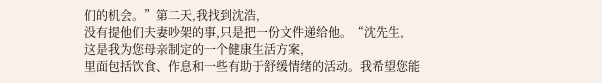们的机会。”第二天,我找到沈浩,
没有提他们夫妻吵架的事,只是把一份文件递给他。“沈先生,
这是我为您母亲制定的一个健康生活方案,
里面包括饮食、作息和一些有助于舒缓情绪的活动。我希望您能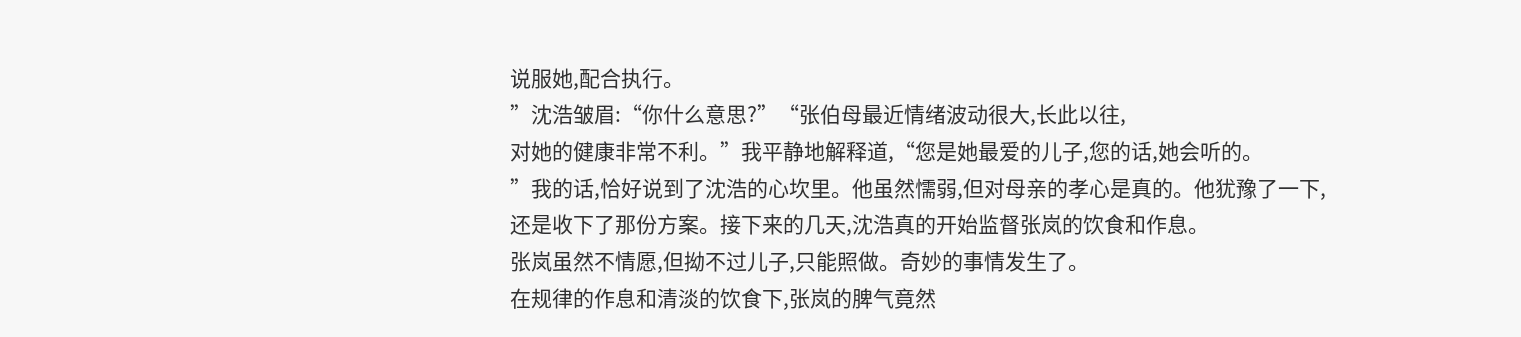说服她,配合执行。
”沈浩皱眉:“你什么意思?”“张伯母最近情绪波动很大,长此以往,
对她的健康非常不利。”我平静地解释道,“您是她最爱的儿子,您的话,她会听的。
”我的话,恰好说到了沈浩的心坎里。他虽然懦弱,但对母亲的孝心是真的。他犹豫了一下,
还是收下了那份方案。接下来的几天,沈浩真的开始监督张岚的饮食和作息。
张岚虽然不情愿,但拗不过儿子,只能照做。奇妙的事情发生了。
在规律的作息和清淡的饮食下,张岚的脾气竟然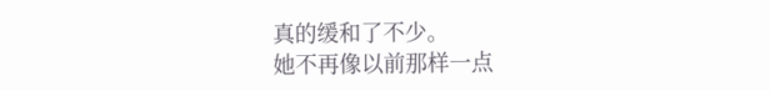真的缓和了不少。
她不再像以前那样一点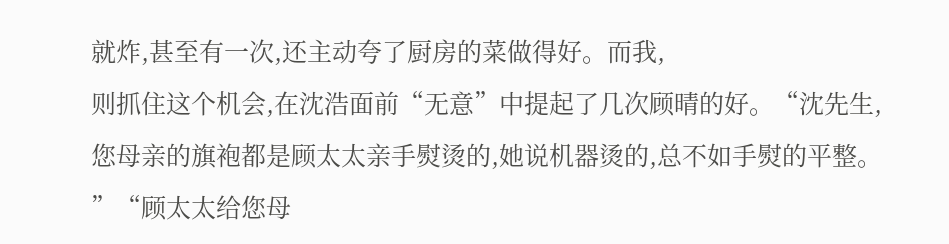就炸,甚至有一次,还主动夸了厨房的菜做得好。而我,
则抓住这个机会,在沈浩面前“无意”中提起了几次顾晴的好。“沈先生,
您母亲的旗袍都是顾太太亲手熨烫的,她说机器烫的,总不如手熨的平整。
”“顾太太给您母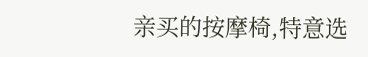亲买的按摩椅,特意选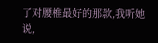了对腰椎最好的那款,我听她说,